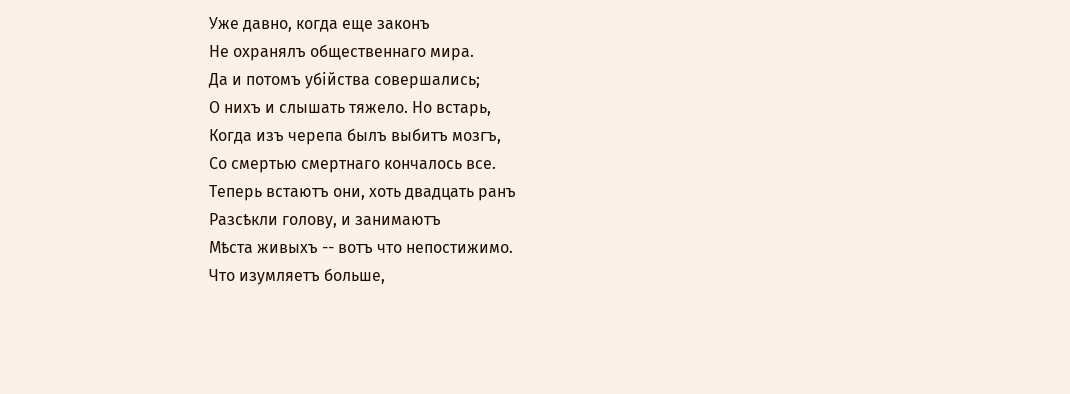Уже давно, когда еще законъ
Не охранялъ общественнаго мира.
Да и потомъ убійства совершались;
О нихъ и слышать тяжело. Но встарь,
Когда изъ черепа былъ выбитъ мозгъ,
Со смертью смертнаго кончалось все.
Теперь встаютъ они, хоть двадцать ранъ
Разсѣкли голову, и занимаютъ
Мѣста живыхъ -- вотъ что непостижимо.
Что изумляетъ больше,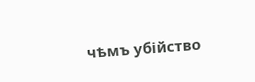чѣмъ убійство